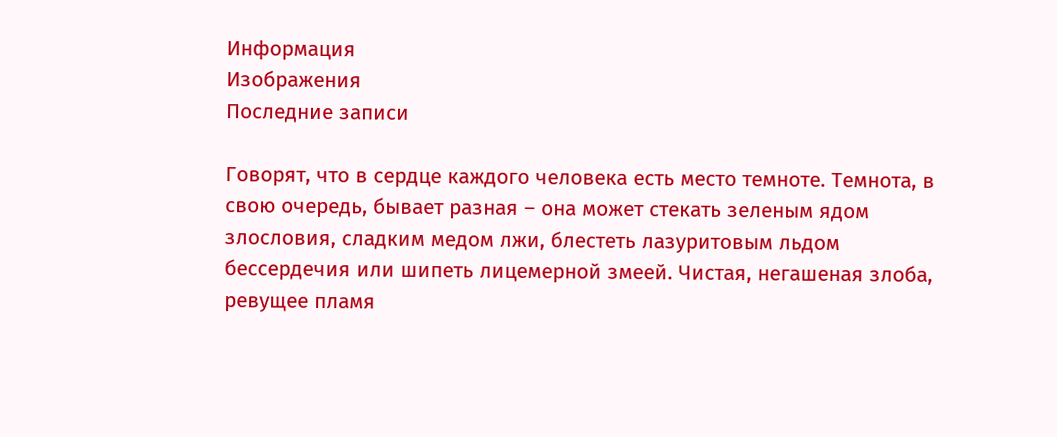Информация
Изображения
Последние записи

Говорят, что в сердце каждого человека есть место темноте. Темнота, в свою очередь, бывает разная – она может стекать зеленым ядом злословия, сладким медом лжи, блестеть лазуритовым льдом бессердечия или шипеть лицемерной змеей. Чистая, негашеная злоба, ревущее пламя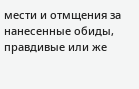мести и отмщения за нанесенные обиды, правдивые или же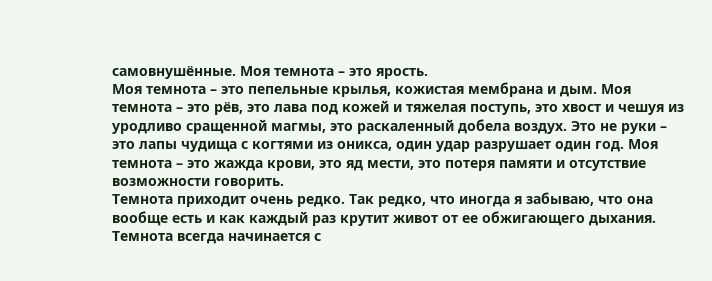самовнушённые. Моя темнота – это ярость.
Моя темнота – это пепельные крылья, кожистая мембрана и дым. Моя темнота – это рёв, это лава под кожей и тяжелая поступь, это хвост и чешуя из уродливо сращенной магмы, это раскаленный добела воздух. Это не руки – это лапы чудища с когтями из оникса, один удар разрушает один год. Моя темнота – это жажда крови, это яд мести, это потеря памяти и отсутствие возможности говорить.
Темнота приходит очень редко. Так редко, что иногда я забываю, что она вообще есть и как каждый раз крутит живот от ее обжигающего дыхания.
Темнота всегда начинается с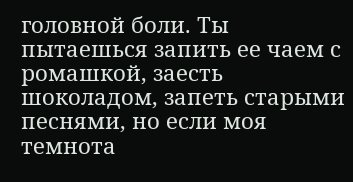головной боли. Ты пытаешься запить ее чаем с ромашкой, заесть шоколадом, запеть старыми песнями, но если моя темнота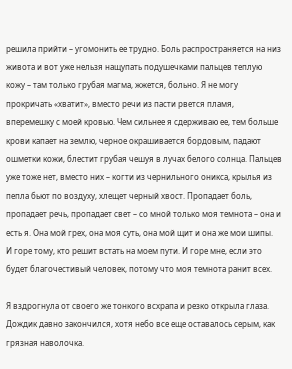решила прийти – угомонить ее трудно. Боль распространяется на низ живота и вот уже нельзя нащупать подушечками пальцев теплую кожу – там только грубая магма, жжется, больно. Я не могу прокричать «хватит», вместо речи из пасти рвется пламя, вперемешку с моей кровью. Чем сильнее я сдерживаю ее, тем больше крови капает на землю, черное окрашивается бордовым, падают ошметки кожи, блестит грубая чешуя в лучах белого солнца. Пальцев уже тоже нет, вместо них – когти из чернильного оникса, крылья из пепла бьют по воздуху, хлещет черный хвост. Пропадает боль, пропадает речь, пропадает свет – со мной только моя темнота – она и есть я. Она мой грех, она моя суть, она мой щит и она же мои шипы.
И горе тому, кто решит встать на моем пути. И горе мне, если это будет благочестивый человек, потому что моя темнота ранит всех.

Я вздрогнула от своего же тонкого всхрапа и резко открыла глаза. Дождик давно закончился, хотя небо все еще оставалось серым, как грязная наволочка.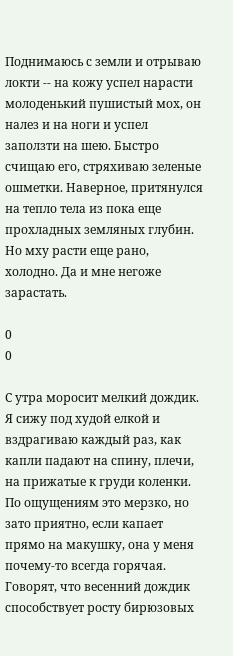Поднимаюсь с земли и отрываю локти -- на кожу успел нарасти молоденький пушистый мох, он налез и на ноги и успел заползти на шею. Быстро счищаю его, стряхиваю зеленые ошметки. Наверное, притянулся на тепло тела из пока еще прохладных земляных глубин. Но мху расти еще рано, холодно. Да и мне негоже зарастать.

0
0

С утра моросит мелкий дождик. Я сижу под худой елкой и вздрагиваю каждый раз, как капли падают на спину, плечи, на прижатые к груди коленки. По ощущениям это мерзко, но зато приятно, если капает прямо на макушку, она у меня почему-то всегда горячая.
Говорят, что весенний дождик способствует росту бирюзовых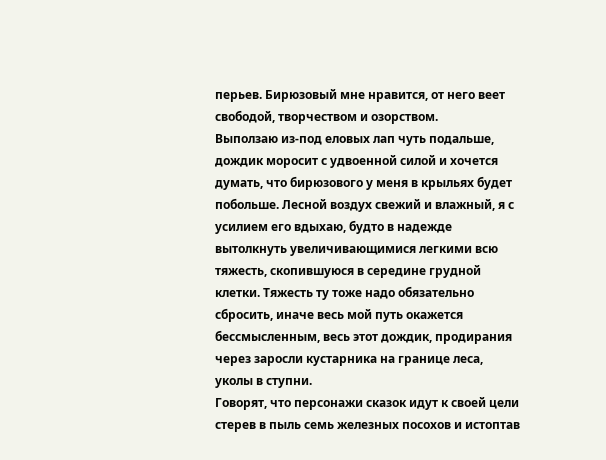перьев. Бирюзовый мне нравится, от него веет свободой, творчеством и озорством.
Выползаю из-под еловых лап чуть подальше, дождик моросит с удвоенной силой и хочется думать, что бирюзового у меня в крыльях будет побольше. Лесной воздух свежий и влажный, я с усилием его вдыхаю, будто в надежде вытолкнуть увеличивающимися легкими всю тяжесть, скопившуюся в середине грудной клетки. Тяжесть ту тоже надо обязательно сбросить, иначе весь мой путь окажется бессмысленным, весь этот дождик, продирания через заросли кустарника на границе леса, уколы в ступни.
Говорят, что персонажи сказок идут к своей цели стерев в пыль семь железных посохов и истоптав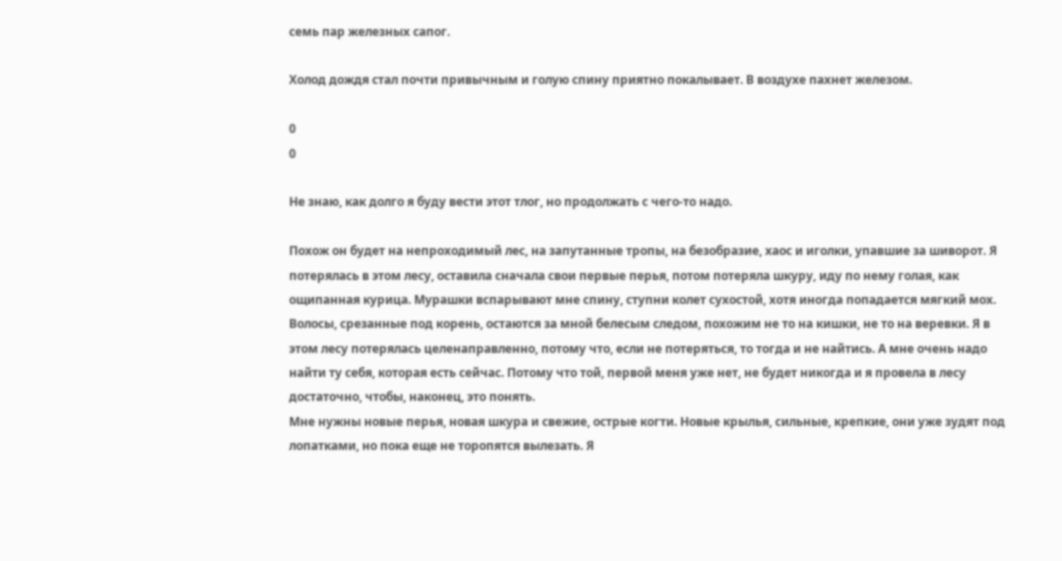семь пар железных сапог.

Холод дождя стал почти привычным и голую спину приятно покалывает. В воздухе пахнет железом.

0
0

Не знаю, как долго я буду вести этот тлог, но продолжать с чего-то надо.

Похож он будет на непроходимый лес, на запутанные тропы, на безобразие, хаос и иголки, упавшие за шиворот. Я потерялась в этом лесу, оставила сначала свои первые перья, потом потеряла шкуру, иду по нему голая, как ощипанная курица. Мурашки вспарывают мне спину, ступни колет сухостой, хотя иногда попадается мягкий мох. Волосы, срезанные под корень, остаются за мной белесым следом, похожим не то на кишки, не то на веревки. Я в этом лесу потерялась целенаправленно, потому что, если не потеряться, то тогда и не найтись. А мне очень надо найти ту себя, которая есть сейчас. Потому что той, первой меня уже нет, не будет никогда и я провела в лесу достаточно, чтобы, наконец, это понять.
Мне нужны новые перья, новая шкура и свежие, острые когти. Новые крылья, сильные, крепкие, они уже зудят под лопатками, но пока еще не торопятся вылезать. Я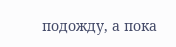подожду, а пока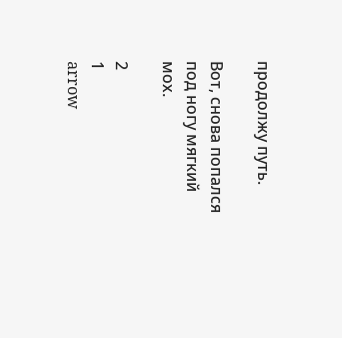продолжу путь.

Вот, снова попался под ногу мягкий мох.

2
1
arrow